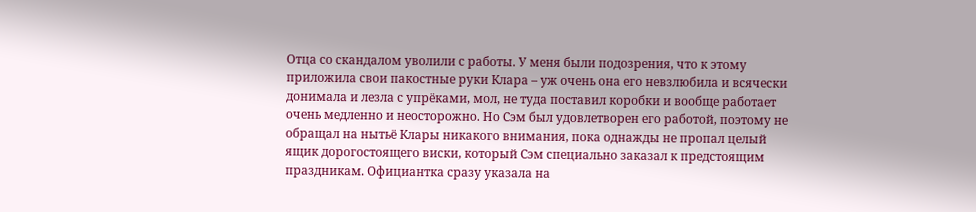Отца со скандалом уволили с работы. У меня были подозрения, что к этому приложила свои пакостные руки Клара – уж очень она его невзлюбила и всячески донимала и лезла с упрёками, мол, не туда поставил коробки и вообще работает очень медленно и неосторожно. Но Сэм был удовлетворен его работой, поэтому не обращал на нытьё Клары никакого внимания, пока однажды не пропал целый ящик дорогостоящего виски, который Сэм специально заказал к предстоящим праздникам. Официантка сразу указала на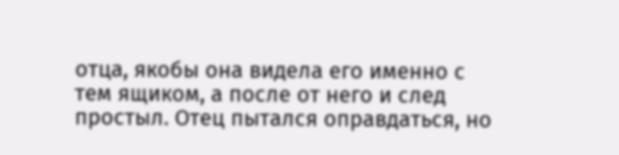отца, якобы она видела его именно с тем ящиком, а после от него и след простыл. Отец пытался оправдаться, но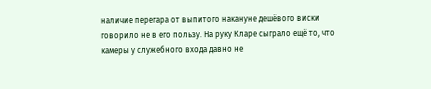наличие перегара от выпитого накануне дешёвого виски говорило не в его пользу. На руку Кларе сыграло ещё то, что камеры у служебного входа давно не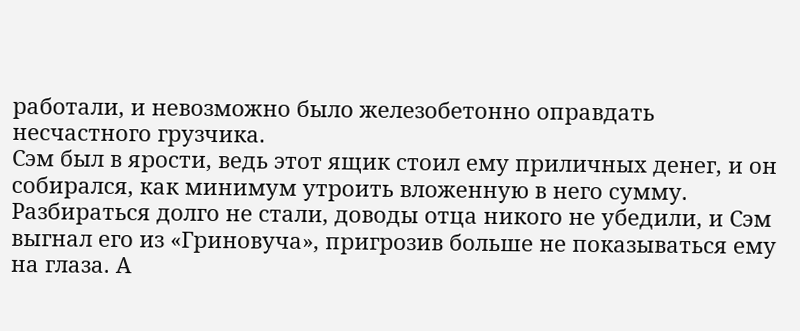работали, и невозможно было железобетонно оправдать несчастного грузчика.
Сэм был в ярости, ведь этот ящик стоил ему приличных денег, и он собирался, как минимум утроить вложенную в него сумму. Разбираться долго не стали, доводы отца никого не убедили, и Сэм выгнал его из «Гриновуча», пригрозив больше не показываться ему на глаза. А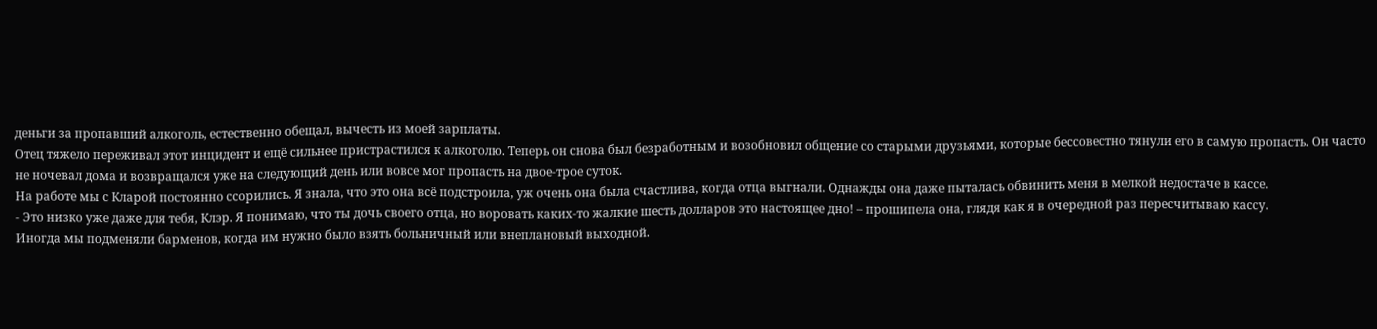деньги за пропавший алкоголь, естественно обещал, вычесть из моей зарплаты.
Отец тяжело переживал этот инцидент и ещё сильнее пристрастился к алкоголю. Теперь он снова был безработным и возобновил общение со старыми друзьями, которые бессовестно тянули его в самую пропасть. Он часто не ночевал дома и возвращался уже на следующий день или вовсе мог пропасть на двое-трое суток.
На работе мы с Кларой постоянно ссорились. Я знала, что это она всё подстроила, уж очень она была счастлива, когда отца выгнали. Однажды она даже пыталась обвинить меня в мелкой недостаче в кассе.
- Это низко уже даже для тебя, Клэр. Я понимаю, что ты дочь своего отца, но воровать каких-то жалкие шесть долларов это настоящее дно! – прошипела она, глядя как я в очередной раз пересчитываю кассу.
Иногда мы подменяли барменов, когда им нужно было взять больничный или внеплановый выходной.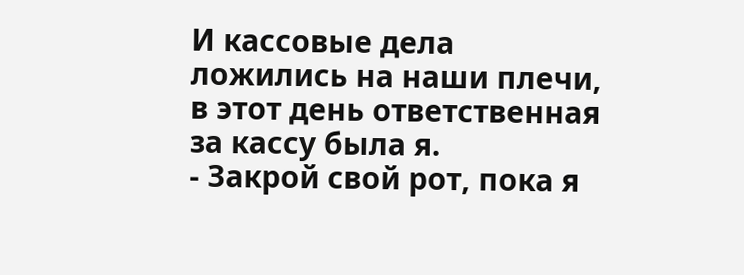И кассовые дела ложились на наши плечи, в этот день ответственная за кассу была я.
- Закрой свой рот, пока я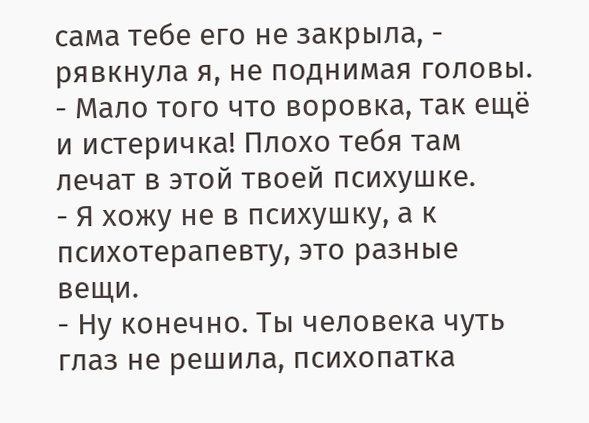сама тебе его не закрыла, - рявкнула я, не поднимая головы.
- Мало того что воровка, так ещё и истеричка! Плохо тебя там лечат в этой твоей психушке.
- Я хожу не в психушку, а к психотерапевту, это разные вещи.
- Ну конечно. Ты человека чуть глаз не решила, психопатка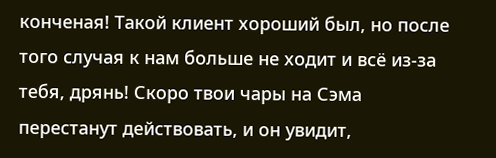конченая! Такой клиент хороший был, но после того случая к нам больше не ходит и всё из-за тебя, дрянь! Скоро твои чары на Сэма перестанут действовать, и он увидит,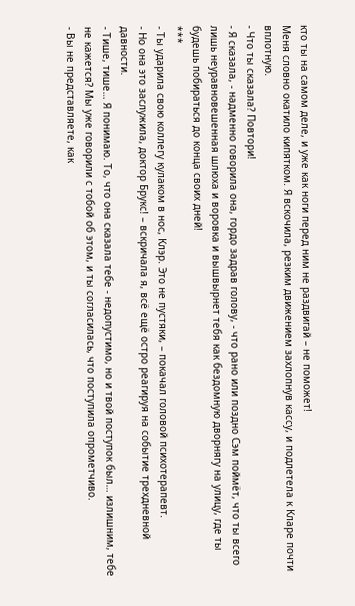кто ты на самом деле, и уже как ноги перед ним не раздвигай – не поможет!
Меня словно окатило кипятком. Я вскочила, резким движением захлопнув кассу, и подлетела к Кларе почти вплотную.
- Что ты сказала? Повтори!
- Я сказала, - надменно говорила она, гордо задрав голову, - что рано или поздно Сэм поймёт, что ты всего лишь неуравновешенная шлюха и воровка и вышвырнет тебя как бездомную дворнягу на улицу, где ты будешь побираться до конца своих дней!
***
- Ты ударила свою коллегу кулаком в нос, Клэр. Это не пустяки, – покачал головой психотерапевт.
- Но она это заслужила, доктор Брукс! – вскричала я, всё ещё остро реагируя на событие трехдневной давности.
- Тише, тише… Я понимаю. То, что она сказала тебе - недопустимо, но и твой поступок был… излишним, тебе не кажется? Мы уже говорили с тобой об этом, и ты согласилась, что поступила опрометчиво.
- Вы не представляете, как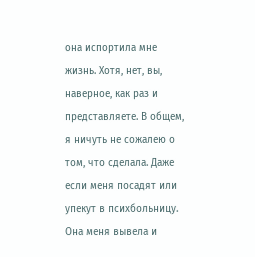она испортила мне жизнь. Хотя, нет, вы, наверное, как раз и представляете. В общем, я ничуть не сожалею о том, что сделала. Даже если меня посадят или упекут в психбольницу. Она меня вывела и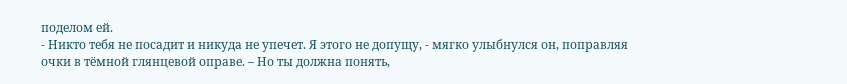поделом ей.
- Никто тебя не посадит и никуда не упечет. Я этого не допущу, - мягко улыбнулся он, поправляя очки в тёмной глянцевой оправе. – Но ты должна понять,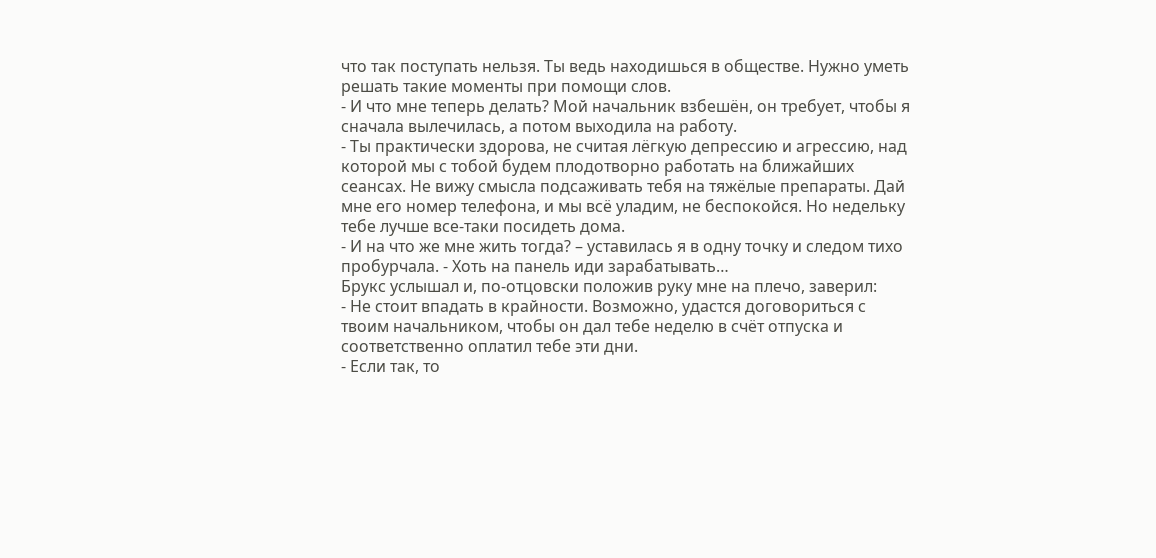что так поступать нельзя. Ты ведь находишься в обществе. Нужно уметь решать такие моменты при помощи слов.
- И что мне теперь делать? Мой начальник взбешён, он требует, чтобы я сначала вылечилась, а потом выходила на работу.
- Ты практически здорова, не считая лёгкую депрессию и агрессию, над которой мы с тобой будем плодотворно работать на ближайших сеансах. Не вижу смысла подсаживать тебя на тяжёлые препараты. Дай мне его номер телефона, и мы всё уладим, не беспокойся. Но недельку тебе лучше все-таки посидеть дома.
- И на что же мне жить тогда? – уставилась я в одну точку и следом тихо пробурчала. - Хоть на панель иди зарабатывать…
Брукс услышал и, по-отцовски положив руку мне на плечо, заверил:
- Не стоит впадать в крайности. Возможно, удастся договориться с твоим начальником, чтобы он дал тебе неделю в счёт отпуска и соответственно оплатил тебе эти дни.
- Если так, то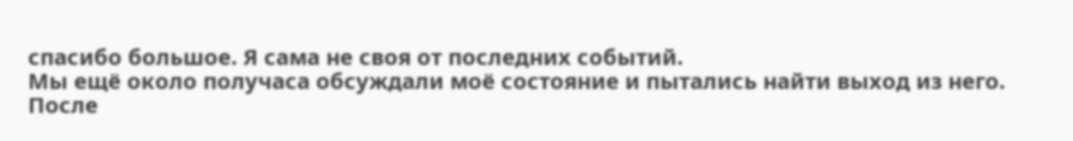спасибо большое. Я сама не своя от последних событий.
Мы ещё около получаса обсуждали моё состояние и пытались найти выход из него. После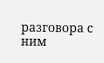разговора с ним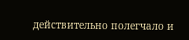действительно полегчало и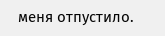меня отпустило.